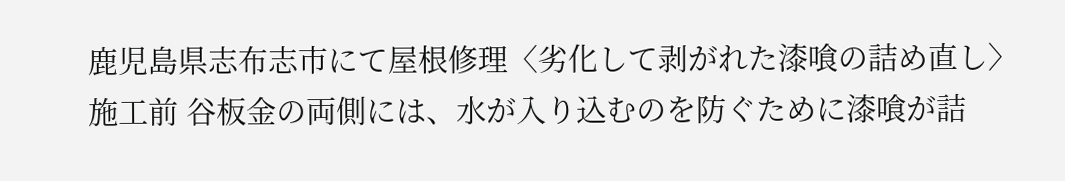鹿児島県志布志市にて屋根修理〈劣化して剥がれた漆喰の詰め直し〉
施工前 谷板金の両側には、水が入り込むのを防ぐために漆喰が詰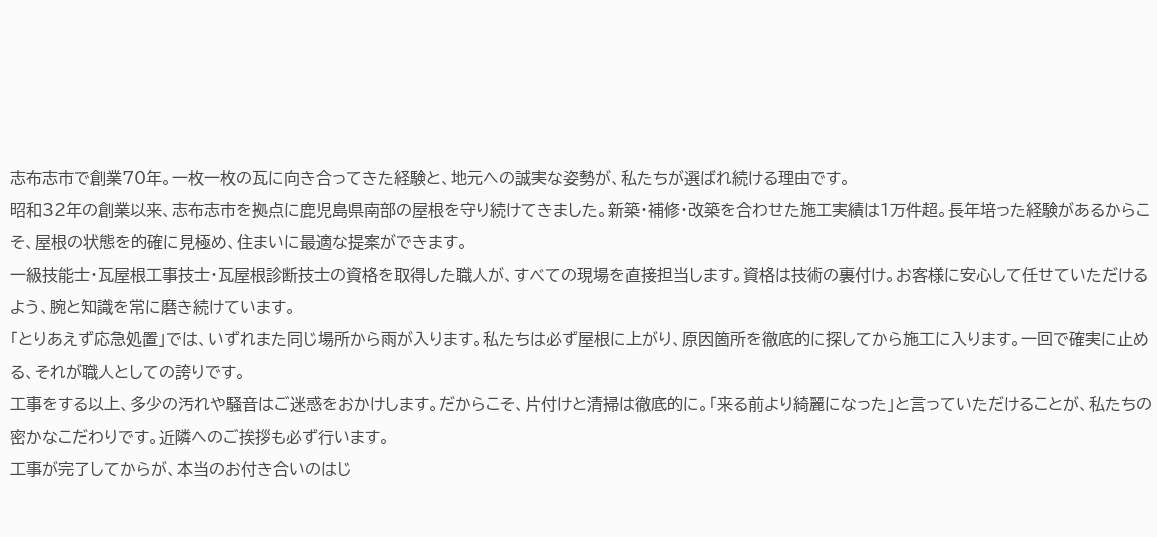志布志市で創業70年。一枚一枚の瓦に向き合ってきた経験と、地元への誠実な姿勢が、私たちが選ばれ続ける理由です。
昭和32年の創業以来、志布志市を拠点に鹿児島県南部の屋根を守り続けてきました。新築・補修・改築を合わせた施工実績は1万件超。長年培った経験があるからこそ、屋根の状態を的確に見極め、住まいに最適な提案ができます。
一級技能士・瓦屋根工事技士・瓦屋根診断技士の資格を取得した職人が、すべての現場を直接担当します。資格は技術の裏付け。お客様に安心して任せていただけるよう、腕と知識を常に磨き続けています。
「とりあえず応急処置」では、いずれまた同じ場所から雨が入ります。私たちは必ず屋根に上がり、原因箇所を徹底的に探してから施工に入ります。一回で確実に止める、それが職人としての誇りです。
工事をする以上、多少の汚れや騒音はご迷惑をおかけします。だからこそ、片付けと清掃は徹底的に。「来る前より綺麗になった」と言っていただけることが、私たちの密かなこだわりです。近隣へのご挨拶も必ず行います。
工事が完了してからが、本当のお付き合いのはじ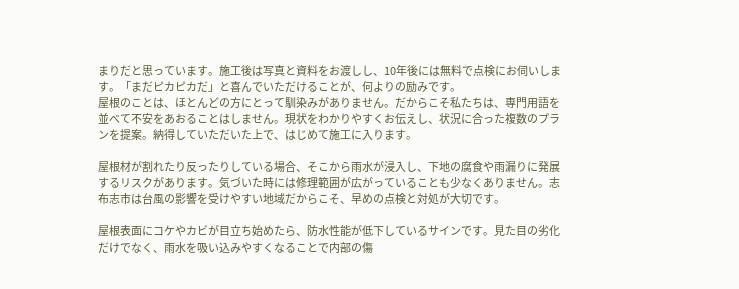まりだと思っています。施工後は写真と資料をお渡しし、10年後には無料で点検にお伺いします。「まだピカピカだ」と喜んでいただけることが、何よりの励みです。
屋根のことは、ほとんどの方にとって馴染みがありません。だからこそ私たちは、専門用語を並べて不安をあおることはしません。現状をわかりやすくお伝えし、状況に合った複数のプランを提案。納得していただいた上で、はじめて施工に入ります。

屋根材が割れたり反ったりしている場合、そこから雨水が浸入し、下地の腐食や雨漏りに発展するリスクがあります。気づいた時には修理範囲が広がっていることも少なくありません。志布志市は台風の影響を受けやすい地域だからこそ、早めの点検と対処が大切です。

屋根表面にコケやカビが目立ち始めたら、防水性能が低下しているサインです。見た目の劣化だけでなく、雨水を吸い込みやすくなることで内部の傷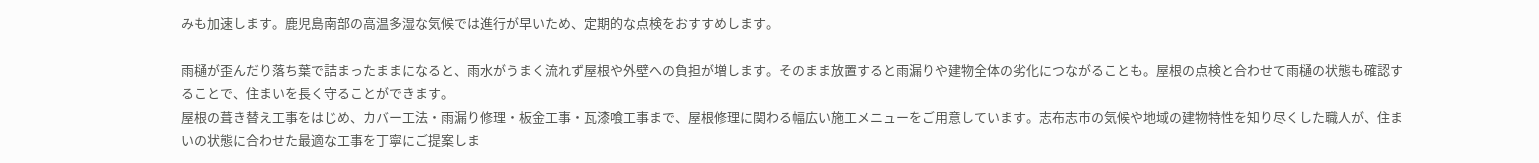みも加速します。鹿児島南部の高温多湿な気候では進行が早いため、定期的な点検をおすすめします。

雨樋が歪んだり落ち葉で詰まったままになると、雨水がうまく流れず屋根や外壁への負担が増します。そのまま放置すると雨漏りや建物全体の劣化につながることも。屋根の点検と合わせて雨樋の状態も確認することで、住まいを長く守ることができます。
屋根の葺き替え工事をはじめ、カバー工法・雨漏り修理・板金工事・瓦漆喰工事まで、屋根修理に関わる幅広い施工メニューをご用意しています。志布志市の気候や地域の建物特性を知り尽くした職人が、住まいの状態に合わせた最適な工事を丁寧にご提案しま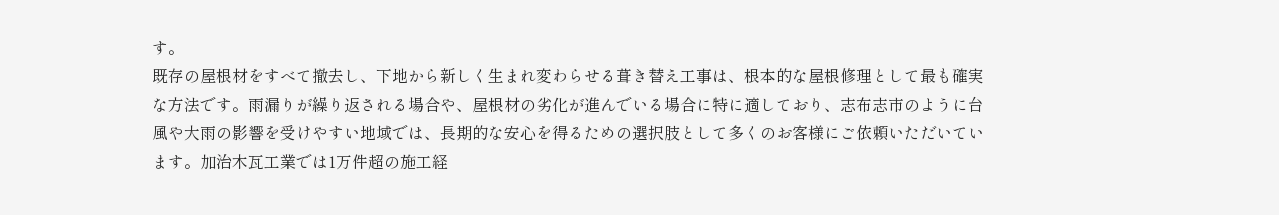す。
既存の屋根材をすべて撤去し、下地から新しく生まれ変わらせる葺き替え工事は、根本的な屋根修理として最も確実な方法です。雨漏りが繰り返される場合や、屋根材の劣化が進んでいる場合に特に適しており、志布志市のように台風や大雨の影響を受けやすい地域では、長期的な安心を得るための選択肢として多くのお客様にご依頼いただいています。加治木瓦工業では1万件超の施工経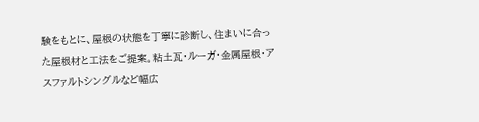験をもとに、屋根の状態を丁寧に診断し、住まいに合った屋根材と工法をご提案。粘土瓦・ルーガ・金属屋根・アスファルトシングルなど幅広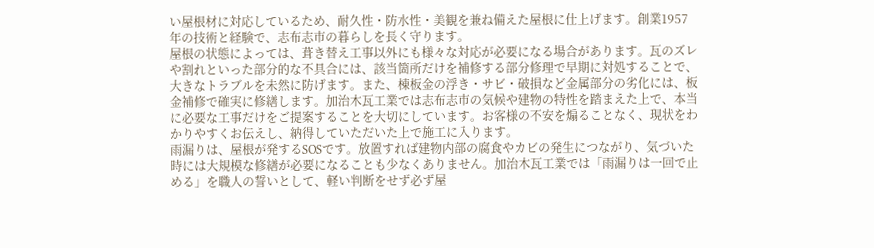い屋根材に対応しているため、耐久性・防水性・美観を兼ね備えた屋根に仕上げます。創業1957年の技術と経験で、志布志市の暮らしを長く守ります。
屋根の状態によっては、葺き替え工事以外にも様々な対応が必要になる場合があります。瓦のズレや割れといった部分的な不具合には、該当箇所だけを補修する部分修理で早期に対処することで、大きなトラブルを未然に防げます。また、棟板金の浮き・サビ・破損など金属部分の劣化には、板金補修で確実に修繕します。加治木瓦工業では志布志市の気候や建物の特性を踏まえた上で、本当に必要な工事だけをご提案することを大切にしています。お客様の不安を煽ることなく、現状をわかりやすくお伝えし、納得していただいた上で施工に入ります。
雨漏りは、屋根が発するSOSです。放置すれば建物内部の腐食やカビの発生につながり、気づいた時には大規模な修繕が必要になることも少なくありません。加治木瓦工業では「雨漏りは一回で止める」を職人の誓いとして、軽い判断をせず必ず屋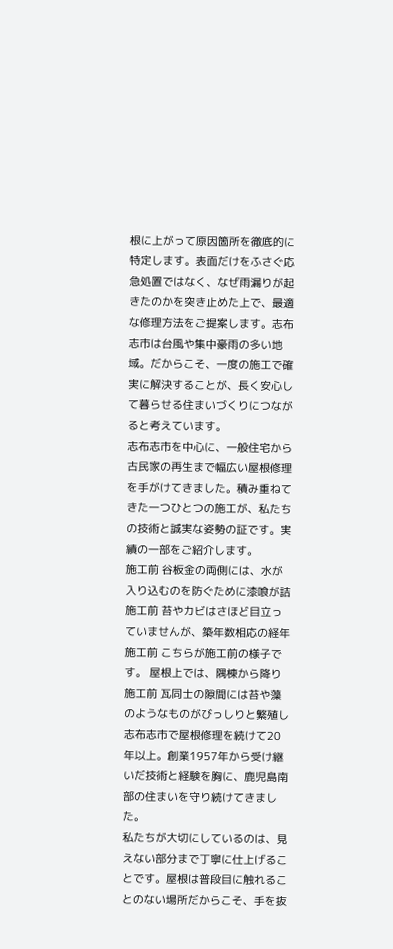根に上がって原因箇所を徹底的に特定します。表面だけをふさぐ応急処置ではなく、なぜ雨漏りが起きたのかを突き止めた上で、最適な修理方法をご提案します。志布志市は台風や集中豪雨の多い地域。だからこそ、一度の施工で確実に解決することが、長く安心して暮らせる住まいづくりにつながると考えています。
志布志市を中心に、一般住宅から古民家の再生まで幅広い屋根修理を手がけてきました。積み重ねてきた一つひとつの施工が、私たちの技術と誠実な姿勢の証です。実績の一部をご紹介します。
施工前 谷板金の両側には、水が入り込むのを防ぐために漆喰が詰
施工前 苔やカビはさほど目立っていませんが、築年数相応の経年
施工前 こちらが施工前の様子です。 屋根上では、隅棟から降り
施工前 瓦同士の隙間には苔や藻のようなものがびっしりと繁殖し
志布志市で屋根修理を続けて20年以上。創業1957年から受け継いだ技術と経験を胸に、鹿児島南部の住まいを守り続けてきました。
私たちが大切にしているのは、見えない部分まで丁寧に仕上げることです。屋根は普段目に触れることのない場所だからこそ、手を抜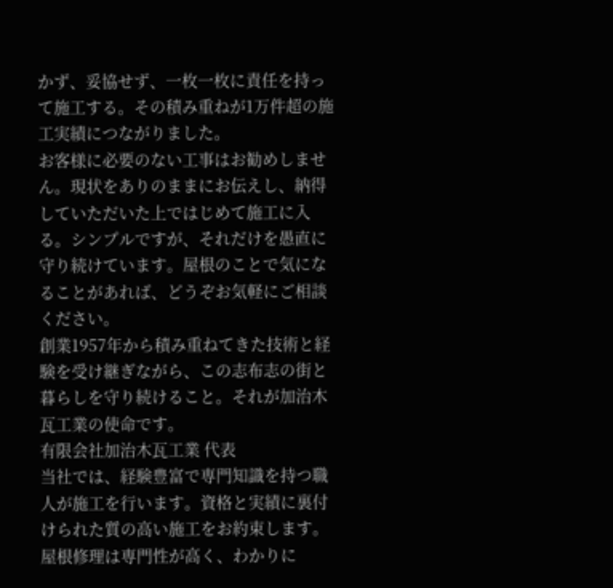かず、妥協せず、一枚一枚に責任を持って施工する。その積み重ねが1万件超の施工実績につながりました。
お客様に必要のない工事はお勧めしません。現状をありのままにお伝えし、納得していただいた上ではじめて施工に入る。シンプルですが、それだけを愚直に守り続けています。屋根のことで気になることがあれば、どうぞお気軽にご相談ください。
創業1957年から積み重ねてきた技術と経験を受け継ぎながら、この志布志の街と暮らしを守り続けること。それが加治木瓦工業の使命です。
有限会社加治木瓦工業 代表
当社では、経験豊富で専門知識を持つ職人が施工を行います。資格と実績に裏付けられた質の高い施工をお約束します。
屋根修理は専門性が高く、わかりに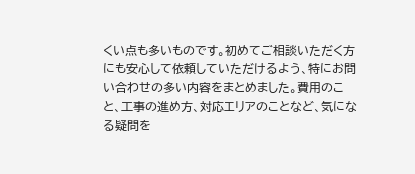くい点も多いものです。初めてご相談いただく方にも安心して依頼していただけるよう、特にお問い合わせの多い内容をまとめました。費用のこと、工事の進め方、対応エリアのことなど、気になる疑問を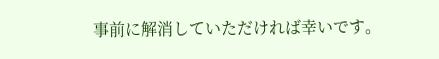事前に解消していただければ幸いです。